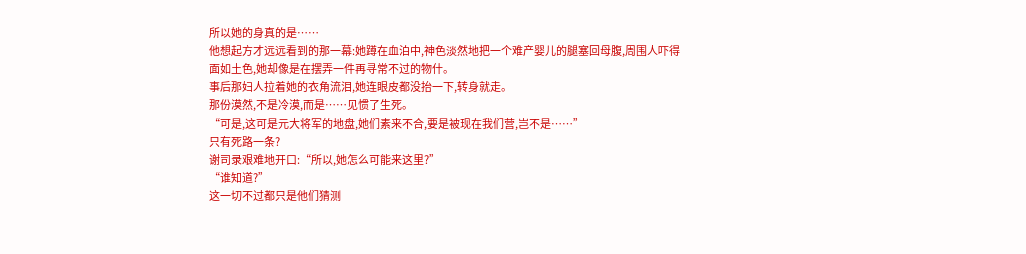所以她的身真的是……
他想起方才远远看到的那一幕:她蹲在血泊中,神色淡然地把一个难产婴儿的腿塞回母腹,周围人吓得面如土色,她却像是在摆弄一件再寻常不过的物什。
事后那妇人拉着她的衣角流泪,她连眼皮都没抬一下,转身就走。
那份漠然,不是冷漠,而是……见惯了生死。
“可是,这可是元大将军的地盘,她们素来不合,要是被现在我们营,岂不是……”
只有死路一条?
谢司录艰难地开口:“所以,她怎么可能来这里?”
“谁知道?”
这一切不过都只是他们猜测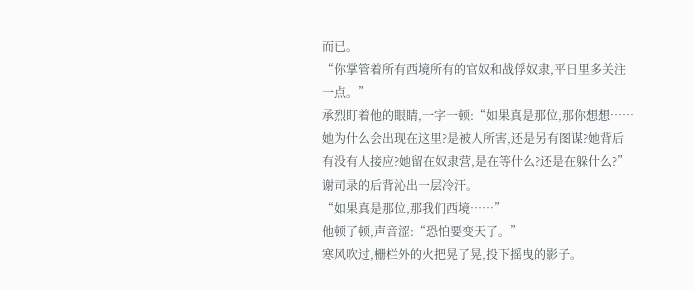而已。
“你掌管着所有西境所有的官奴和战俘奴隶,平日里多关注一点。”
承烈盯着他的眼睛,一字一顿:“如果真是那位,那你想想……她为什么会出现在这里?是被人所害,还是另有图谋?她背后有没有人接应?她留在奴隶营,是在等什么?还是在躲什么?”
谢司录的后背沁出一层冷汗。
“如果真是那位,那我们西境……”
他顿了顿,声音涩:“恐怕要变天了。”
寒风吹过,栅栏外的火把晃了晃,投下摇曳的影子。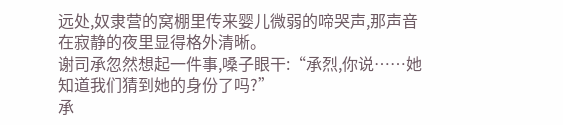远处,奴隶营的窝棚里传来婴儿微弱的啼哭声,那声音在寂静的夜里显得格外清晰。
谢司承忽然想起一件事,嗓子眼干:“承烈,你说……她知道我们猜到她的身份了吗?”
承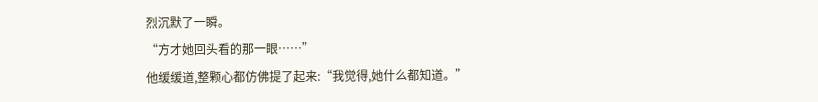烈沉默了一瞬。
“方才她回头看的那一眼……”
他缓缓道,整颗心都仿佛提了起来:“我觉得,她什么都知道。”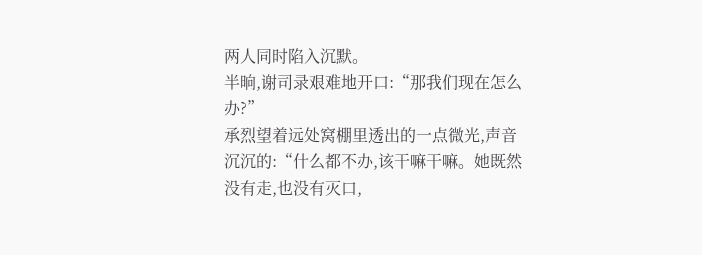两人同时陷入沉默。
半晌,谢司录艰难地开口:“那我们现在怎么办?”
承烈望着远处窝棚里透出的一点微光,声音沉沉的:“什么都不办,该干嘛干嘛。她既然没有走,也没有灭口,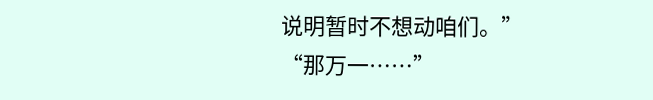说明暂时不想动咱们。”
“那万一……”